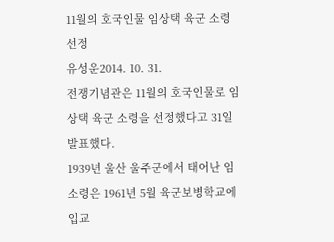11월의 호국인물 임상택 육군 소령 선정
유성운2014. 10. 31.
전쟁기념관은 11월의 호국인물로 임상택 육군 소령을 선정했다고 31일 발표했다.
1939년 울산 울주군에서 태어난 임 소령은 1961년 5월 육군보병학교에 입교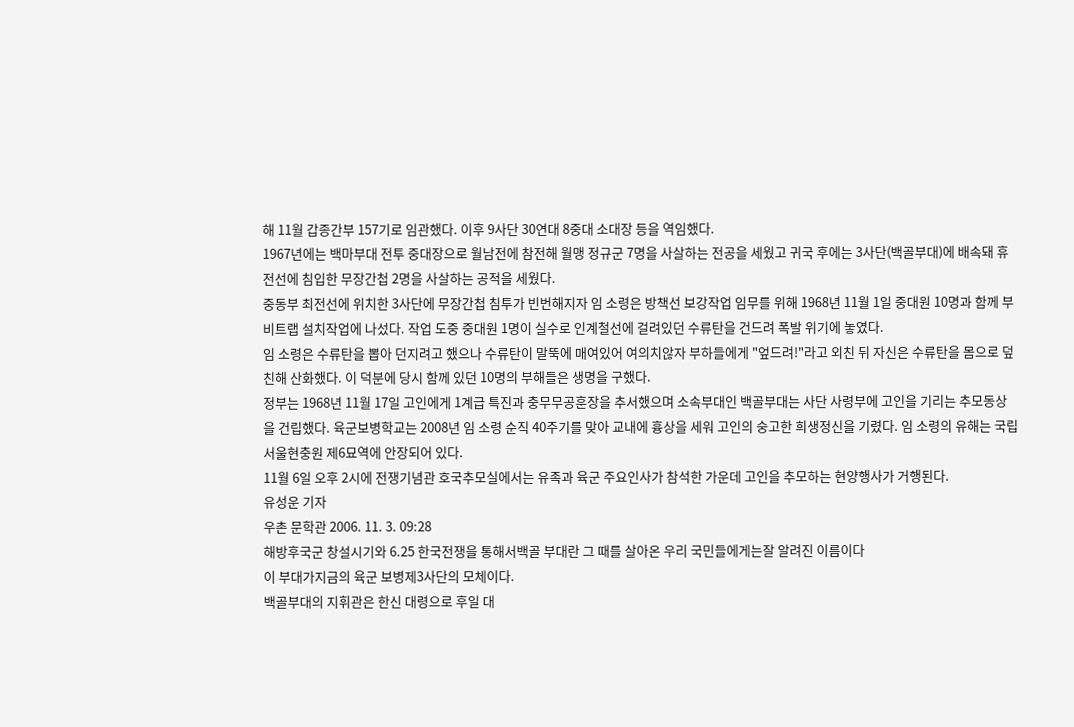해 11월 갑종간부 157기로 임관했다. 이후 9사단 30연대 8중대 소대장 등을 역임했다.
1967년에는 백마부대 전투 중대장으로 월남전에 참전해 월맹 정규군 7명을 사살하는 전공을 세웠고 귀국 후에는 3사단(백골부대)에 배속돼 휴전선에 침입한 무장간첩 2명을 사살하는 공적을 세웠다.
중동부 최전선에 위치한 3사단에 무장간첩 침투가 빈번해지자 임 소령은 방책선 보강작업 임무를 위해 1968년 11월 1일 중대원 10명과 함께 부비트랩 설치작업에 나섰다. 작업 도중 중대원 1명이 실수로 인계철선에 걸려있던 수류탄을 건드려 폭발 위기에 놓였다.
임 소령은 수류탄을 뽑아 던지려고 했으나 수류탄이 말뚝에 매여있어 여의치않자 부하들에게 "엎드려!"라고 외친 뒤 자신은 수류탄을 몸으로 덮친해 산화했다. 이 덕분에 당시 함께 있던 10명의 부해들은 생명을 구했다.
정부는 1968년 11월 17일 고인에게 1계급 특진과 충무무공훈장을 추서했으며 소속부대인 백골부대는 사단 사령부에 고인을 기리는 추모동상을 건립했다. 육군보병학교는 2008년 임 소령 순직 40주기를 맞아 교내에 흉상을 세워 고인의 숭고한 희생정신을 기렸다. 임 소령의 유해는 국립서울현충원 제6묘역에 안장되어 있다.
11월 6일 오후 2시에 전쟁기념관 호국추모실에서는 유족과 육군 주요인사가 참석한 가운데 고인을 추모하는 현양행사가 거행된다.
유성운 기자
우촌 문학관 2006. 11. 3. 09:28
해방후국군 창설시기와 6.25 한국전쟁을 통해서백골 부대란 그 때를 살아온 우리 국민들에게는잘 알려진 이름이다
이 부대가지금의 육군 보병제3사단의 모체이다.
백골부대의 지휘관은 한신 대령으로 후일 대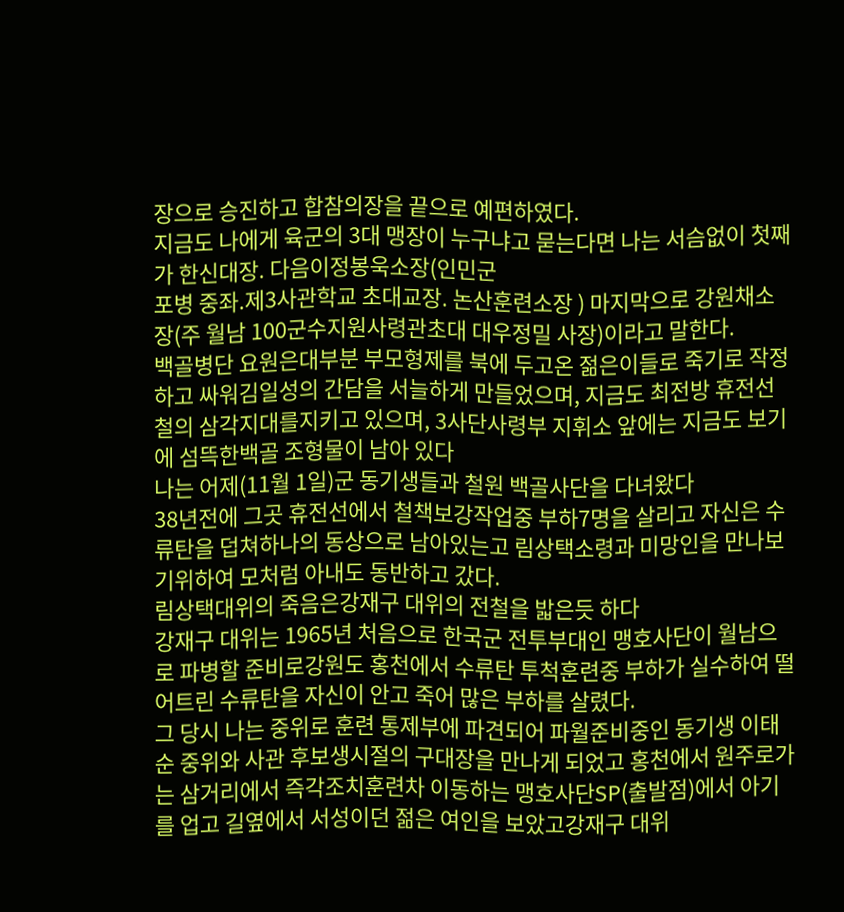장으로 승진하고 합참의장을 끝으로 예편하였다.
지금도 나에게 육군의 3대 맹장이 누구냐고 묻는다면 나는 서슴없이 첫째가 한신대장. 다음이정봉욱소장(인민군
포병 중좌.제3사관학교 초대교장. 논산훈련소장 ) 마지막으로 강원채소장(주 월남 100군수지원사령관초대 대우정밀 사장)이라고 말한다.
백골병단 요원은대부분 부모형제를 북에 두고온 젊은이들로 죽기로 작정하고 싸워김일성의 간담을 서늘하게 만들었으며, 지금도 최전방 휴전선 철의 삼각지대를지키고 있으며, 3사단사령부 지휘소 앞에는 지금도 보기에 섬뜩한백골 조형물이 남아 있다
나는 어제(11월 1일)군 동기생들과 철원 백골사단을 다녀왔다
38년전에 그곳 휴전선에서 철책보강작업중 부하7명을 살리고 자신은 수류탄을 덥쳐하나의 동상으로 남아있는고 림상택소령과 미망인을 만나보기위하여 모처럼 아내도 동반하고 갔다.
림상택대위의 죽음은강재구 대위의 전철을 밟은듯 하다
강재구 대위는 1965년 처음으로 한국군 전투부대인 맹호사단이 월남으로 파병할 준비로강원도 홍천에서 수류탄 투척훈련중 부하가 실수하여 떨어트린 수류탄을 자신이 안고 죽어 많은 부하를 살렸다.
그 당시 나는 중위로 훈련 통제부에 파견되어 파월준비중인 동기생 이태순 중위와 사관 후보생시절의 구대장을 만나게 되었고 홍천에서 원주로가는 삼거리에서 즉각조치훈련차 이동하는 맹호사단SP(출발점)에서 아기를 업고 길옆에서 서성이던 젊은 여인을 보았고강재구 대위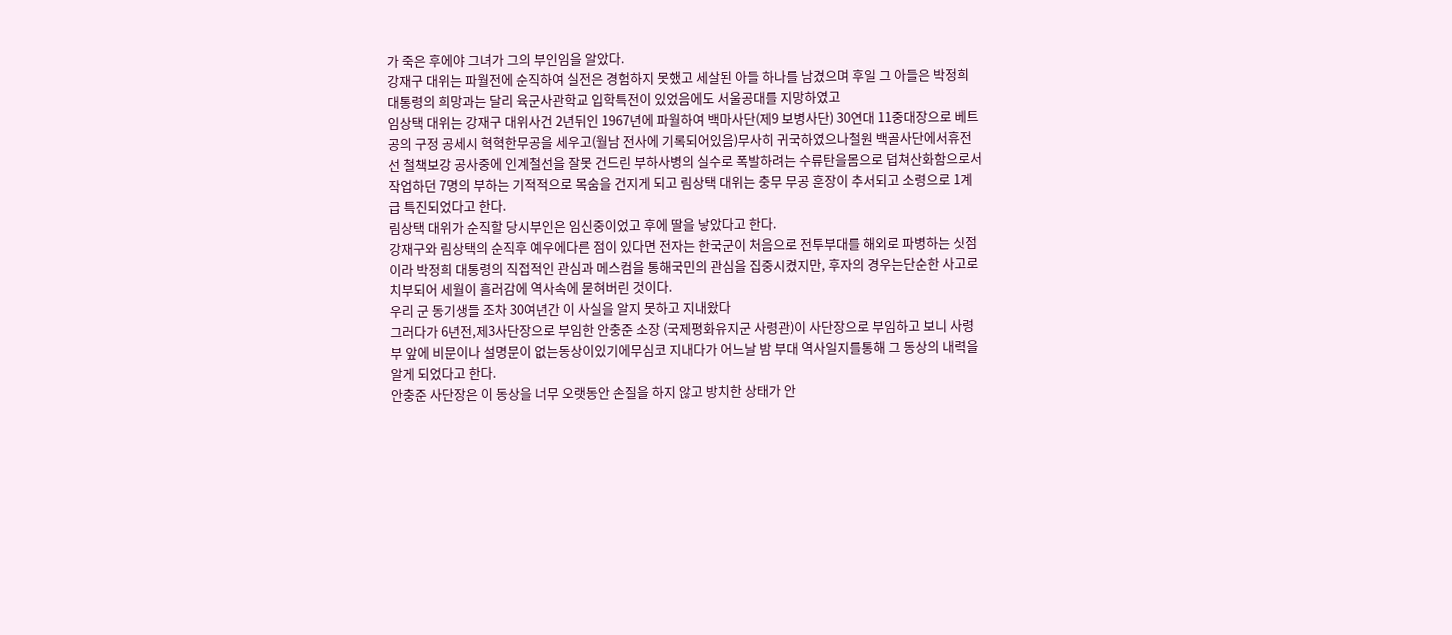가 죽은 후에야 그녀가 그의 부인임을 알았다.
강재구 대위는 파월전에 순직하여 실전은 경험하지 못했고 세살된 아들 하나를 남겼으며 후일 그 아들은 박정희 대통령의 희망과는 달리 육군사관학교 입학특전이 있었음에도 서울공대를 지망하였고
임상택 대위는 강재구 대위사건 2년뒤인 1967년에 파월하여 백마사단(제9 보병사단) 30연대 11중대장으로 베트공의 구정 공세시 혁혁한무공을 세우고(월남 전사에 기록되어있음)무사히 귀국하였으나철원 백골사단에서휴전선 철책보강 공사중에 인계철선을 잘못 건드린 부하사병의 실수로 폭발하려는 수류탄을몸으로 덥쳐산화함으로서 작업하던 7명의 부하는 기적적으로 목숨을 건지게 되고 림상택 대위는 충무 무공 훈장이 추서되고 소령으로 1계급 특진되었다고 한다.
림상택 대위가 순직할 당시부인은 임신중이었고 후에 딸을 낳았다고 한다.
강재구와 림상택의 순직후 예우에다른 점이 있다면 전자는 한국군이 처음으로 전투부대를 해외로 파병하는 싯점이라 박정희 대통령의 직접적인 관심과 메스컴을 통해국민의 관심을 집중시켰지만, 후자의 경우는단순한 사고로 치부되어 세월이 흘러감에 역사속에 묻혀버린 것이다.
우리 군 동기생들 조차 30여년간 이 사실을 알지 못하고 지내왔다
그러다가 6년전,제3사단장으로 부임한 안충준 소장 (국제평화유지군 사령관)이 사단장으로 부임하고 보니 사령부 앞에 비문이나 설명문이 없는동상이있기에무심코 지내다가 어느날 밤 부대 역사일지를통해 그 동상의 내력을 알게 되었다고 한다.
안충준 사단장은 이 동상을 너무 오랫동안 손질을 하지 않고 방치한 상태가 안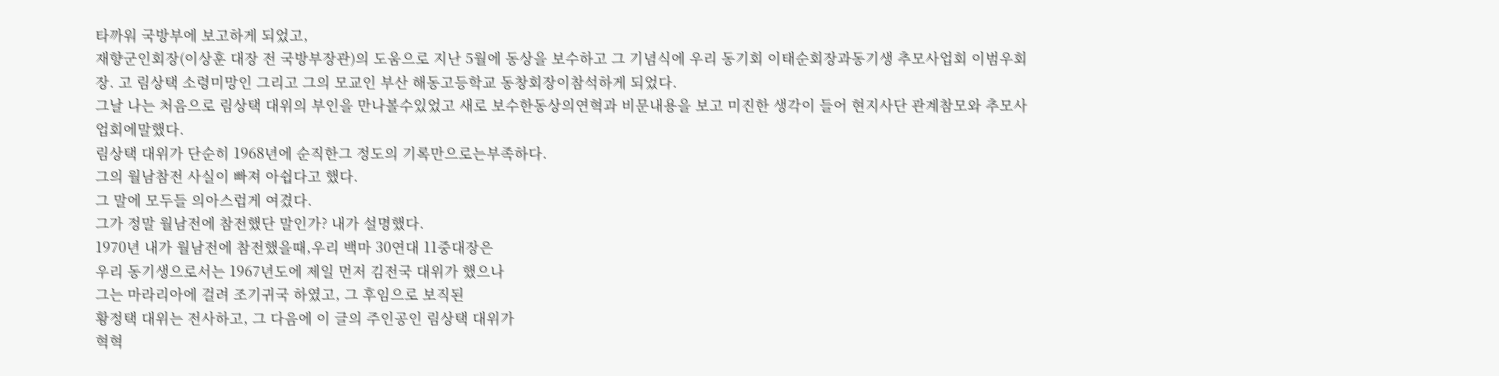타까워 국방부에 보고하게 되었고,
재향군인회장(이상훈 대장 전 국방부장관)의 도움으로 지난 5월에 동상을 보수하고 그 기념식에 우리 동기회 이태순회장과동기생 추모사업회 이범우회장. 고 림상택 소령미망인 그리고 그의 모교인 부산 해동고등학교 동창회장이참석하게 되었다.
그날 나는 처음으로 림상택 대위의 부인을 만나볼수있었고 새로 보수한동상의연혁과 비문내용을 보고 미진한 생각이 들어 현지사단 관계참모와 추모사업회에말했다.
림상택 대위가 단순히 1968년에 순직한그 정도의 기록만으로는부족하다.
그의 월남참전 사실이 빠져 아쉽다고 했다.
그 말에 모두들 의아스럽게 여겼다.
그가 정말 월남전에 참전했단 말인가? 내가 설명했다.
1970년 내가 월남전에 참전했을때,우리 백마 30연대 11중대장은
우리 동기생으로서는 1967년도에 제일 먼저 김전국 대위가 했으나
그는 마라리아에 걸려 조기귀국 하였고, 그 후임으로 보직된
황정택 대위는 전사하고, 그 다음에 이 글의 주인공인 림상택 대위가
혁혁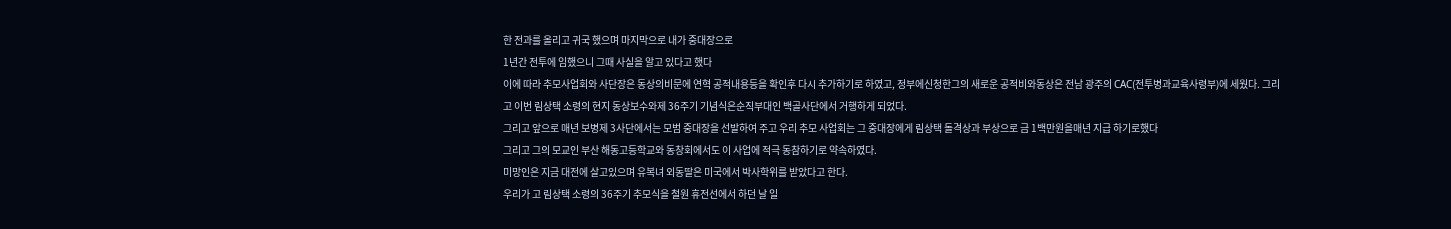한 전과를 올리고 귀국 했으며 마지막으로 내가 중대장으로
1년간 전투에 임했으니 그때 사실을 알고 있다고 했다
이에 따라 추모사업회와 사단장은 동상의비문에 연혁 공적내용등을 확인후 다시 추가하기로 하였고, 정부에신청한그의 새로운 공적비와동상은 전남 광주의 CAC(전투병과교육사령부)에 세웠다. 그리고 이번 림상택 소령의 현지 동상보수와제 36주기 기념식은순직부대인 백골사단에서 거행하게 되었다.
그리고 앞으로 매년 보병제 3사단에서는 모범 중대장을 선발하여 주고 우리 추모 사업회는 그 중대장에게 림상택 돌격상과 부상으로 금 1백만원을매년 지급 하기로했다
그리고 그의 모교인 부산 해동고등학교와 동창회에서도 이 사업에 적극 동참하기로 약속하였다.
미망인은 지금 대전에 살고있으며 유복녀 외동딸은 미국에서 박사학위를 받았다고 한다.
우리가 고 림상택 소령의 36주기 추모식을 철원 휴전선에서 하던 날 일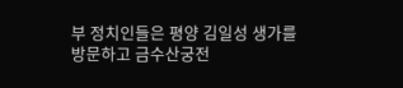부 정치인들은 평양 김일성 생가를 방문하고 금수산궁전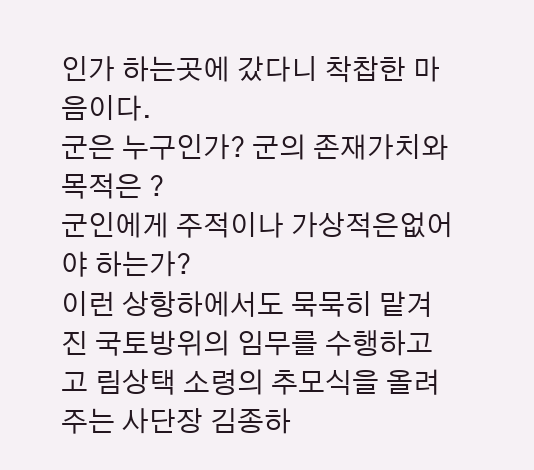인가 하는곳에 갔다니 착찹한 마음이다.
군은 누구인가? 군의 존재가치와 목적은 ?
군인에게 주적이나 가상적은없어야 하는가?
이런 상항하에서도 묵묵히 맡겨진 국토방위의 임무를 수행하고 고 림상택 소령의 추모식을 올려주는 사단장 김종하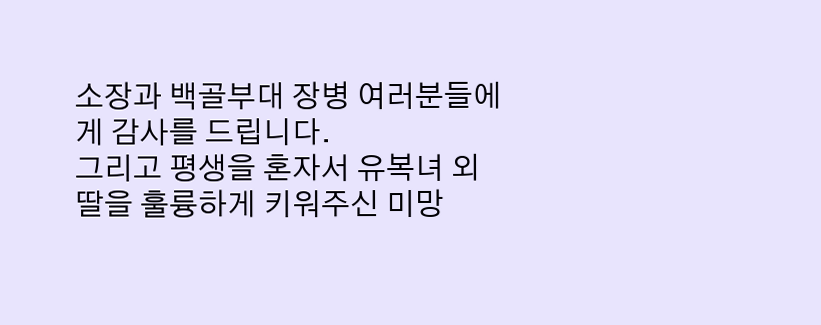소장과 백골부대 장병 여러분들에게 감사를 드립니다.
그리고 평생을 혼자서 유복녀 외딸을 훌륭하게 키워주신 미망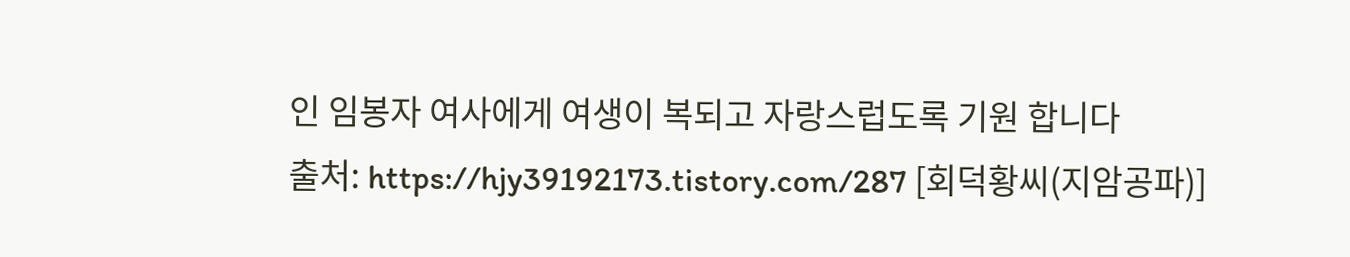인 임봉자 여사에게 여생이 복되고 자랑스럽도록 기원 합니다
출처: https://hjy39192173.tistory.com/287 [회덕황씨(지암공파)]